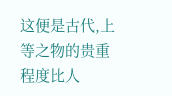这便是古代,上等之物的贵重程度比人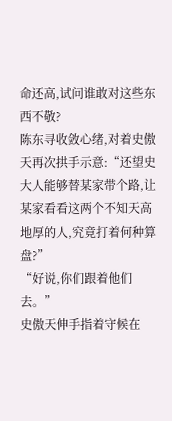命还高,试问谁敢对这些东西不敬?
陈东寻收敛心绪,对着史傲天再次拱手示意:“还望史大人能够替某家带个路,让某家看看这两个不知天高地厚的人,究竟打着何种算盘?”
“好说,你们跟着他们去。”
史傲天伸手指着守候在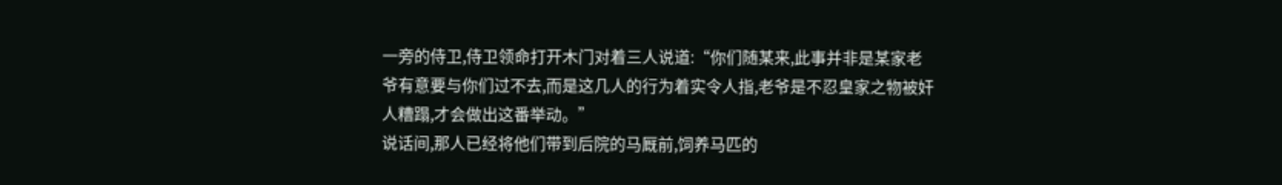一旁的侍卫,侍卫领命打开木门对着三人说道:“你们随某来,此事并非是某家老爷有意要与你们过不去,而是这几人的行为着实令人指,老爷是不忍皇家之物被奸人糟蹋,才会做出这番举动。”
说话间,那人已经将他们带到后院的马厩前,饲养马匹的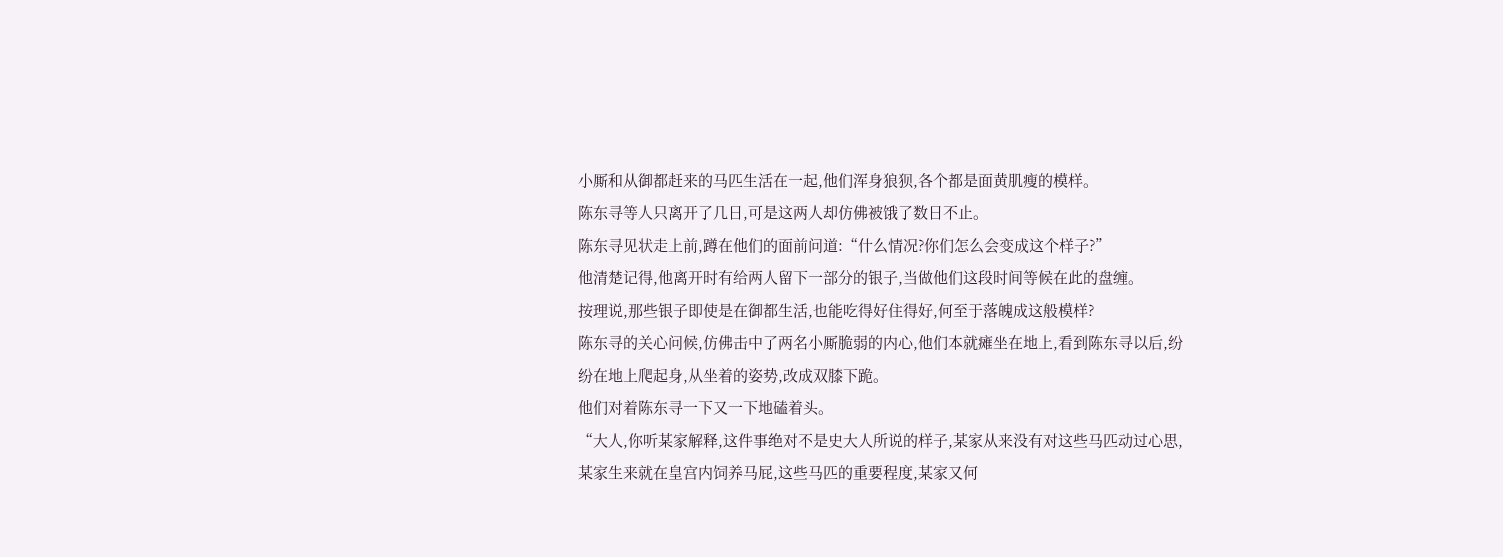小厮和从御都赶来的马匹生活在一起,他们浑身狼狈,各个都是面黄肌瘦的模样。
陈东寻等人只离开了几日,可是这两人却仿佛被饿了数日不止。
陈东寻见状走上前,蹲在他们的面前问道:“什么情况?你们怎么会变成这个样子?”
他清楚记得,他离开时有给两人留下一部分的银子,当做他们这段时间等候在此的盘缠。
按理说,那些银子即使是在御都生活,也能吃得好住得好,何至于落魄成这般模样?
陈东寻的关心问候,仿佛击中了两名小厮脆弱的内心,他们本就瘫坐在地上,看到陈东寻以后,纷纷在地上爬起身,从坐着的姿势,改成双膝下跪。
他们对着陈东寻一下又一下地磕着头。
“大人,你听某家解释,这件事绝对不是史大人所说的样子,某家从来没有对这些马匹动过心思,某家生来就在皇宫内饲养马屁,这些马匹的重要程度,某家又何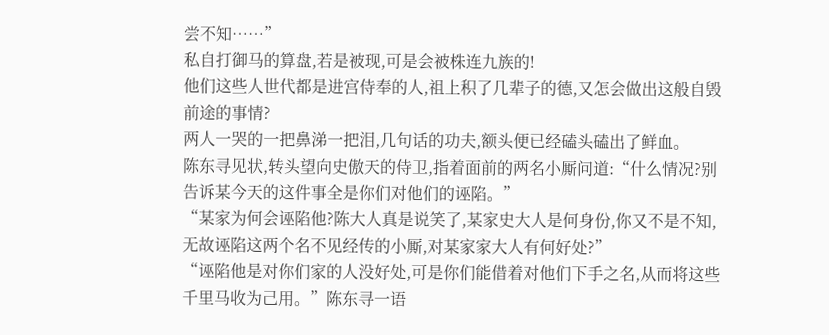尝不知……”
私自打御马的算盘,若是被现,可是会被株连九族的!
他们这些人世代都是进宫侍奉的人,祖上积了几辈子的德,又怎会做出这般自毁前途的事情?
两人一哭的一把鼻涕一把泪,几句话的功夫,额头便已经磕头磕出了鲜血。
陈东寻见状,转头望向史傲天的侍卫,指着面前的两名小厮问道:“什么情况?别告诉某今天的这件事全是你们对他们的诬陷。”
“某家为何会诬陷他?陈大人真是说笑了,某家史大人是何身份,你又不是不知,无故诬陷这两个名不见经传的小厮,对某家家大人有何好处?”
“诬陷他是对你们家的人没好处,可是你们能借着对他们下手之名,从而将这些千里马收为己用。”陈东寻一语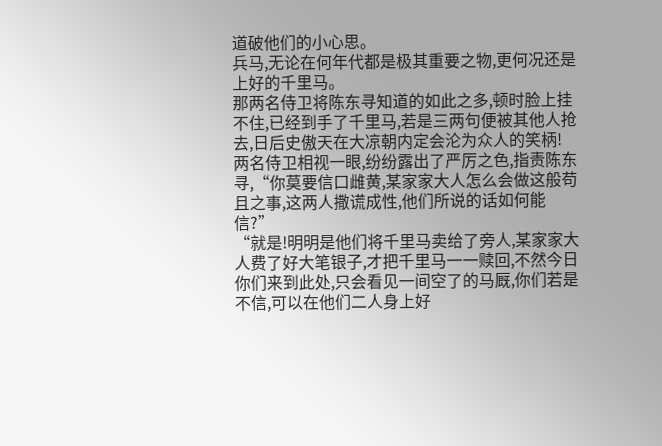道破他们的小心思。
兵马,无论在何年代都是极其重要之物,更何况还是上好的千里马。
那两名侍卫将陈东寻知道的如此之多,顿时脸上挂不住,已经到手了千里马,若是三两句便被其他人抢去,日后史傲天在大凉朝内定会沦为众人的笑柄!
两名侍卫相视一眼,纷纷露出了严厉之色,指责陈东寻,“你莫要信口雌黄,某家家大人怎么会做这般苟且之事,这两人撒谎成性,他们所说的话如何能信?”
“就是!明明是他们将千里马卖给了旁人,某家家大人费了好大笔银子,才把千里马一一赎回,不然今日你们来到此处,只会看见一间空了的马厩,你们若是不信,可以在他们二人身上好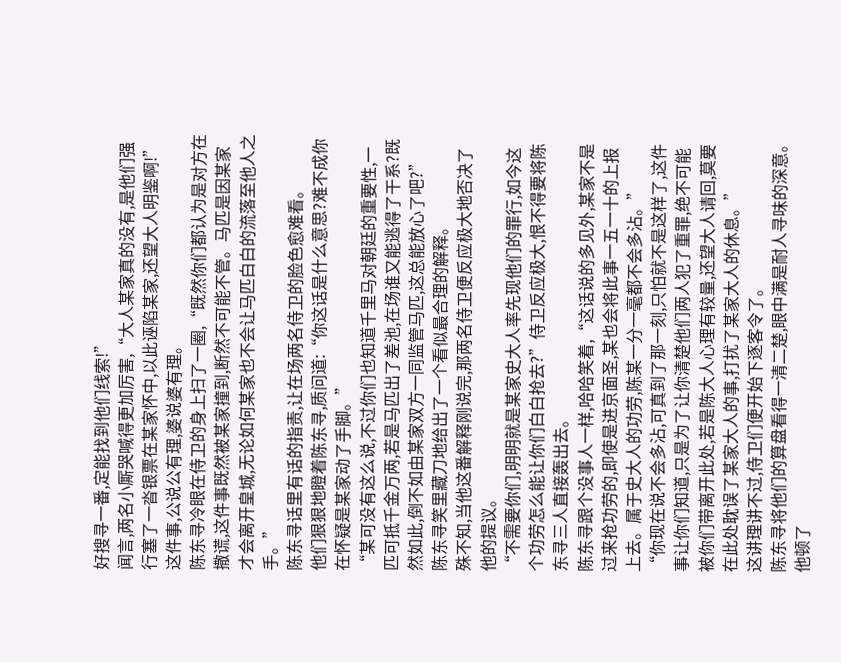好搜寻一番,定能找到他们线索!”
闻言,两名小厮哭喊得更加厉害,“大人某家真的没有,是他们强行塞了一沓银票在某家怀中,以此诬陷某家,还望大人明鉴啊!”
这件事,公说公有理,婆说婆有理。
陈东寻冷眼在侍卫的身上扫了一圈,“既然你们都认为是对方在撒谎,这件事既然被某家撞到,断然不可能不管。马匹是因某家才会离开皇城,无论如何某家也不会让马匹白白的流落至他人之手。”
陈东寻话里有话的指责,让在场两名侍卫的脸色愈难看。
他们狠狠地瞪着陈东寻,质问道:“你这话是什么意思?难不成你在怀疑是某家动了手脚。”
“某可没有这么说,不过你们也知道千里马对朝廷的重要性,一匹可抵千金万两,若是马匹出了差池,在场谁又能逃得了干系?既然如此,倒不如由某家双方一同监管马匹,这总能放心了吧?”
陈东寻笑里藏刀地给出了一个看似最合理的解释。
殊不知,当他这番解释刚说完,那两名侍卫便反应极大地否决了他的提议。
“不需要你们,明明就是某家史大人率先现他们的罪行,如今这个功劳怎么能让你们白白抢去?”侍卫反应极大,恨不得要将陈东寻三人直接轰出去。
陈东寻跟个没事人一样,哈哈笑着,“这话说的多见外,某家不是过来抢功劳的,即使是进京面圣,某也会将此事一五一十的上报上去。属于史大人的功劳,陈某一分一毫都不会多沾。”
“你现在说不会多沾,可真到了那一刻,只怕就不是这样了,这件事让你们知道,只是为了让你清楚他们两人犯了重罪,绝不可能被你们带离开此处,若是陈大人心理有较量,还望大人请回,莫要在此处耽误了某家大人的事,打扰了某家大人的休息。”
这讲理讲不过,侍卫们便开始下逐客令了。
陈东寻将他们的算盘看得一清二楚,眼中满是耐人寻味的深意。
他顿了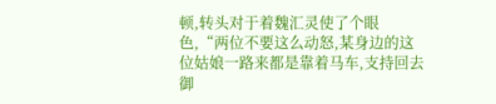顿,转头对于着魏汇灵使了个眼色,“两位不要这么动怒,某身边的这位姑娘一路来都是靠着马车,支持回去御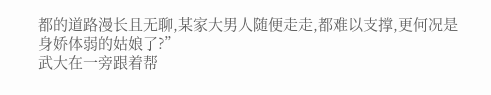都的道路漫长且无聊,某家大男人随便走走,都难以支撑,更何况是身娇体弱的姑娘了?”
武大在一旁跟着帮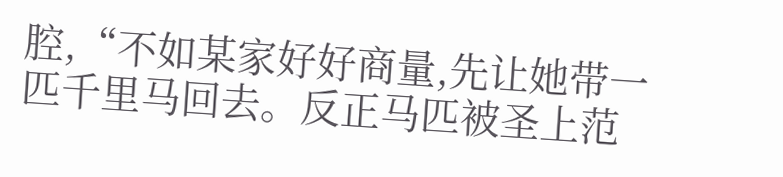腔,“不如某家好好商量,先让她带一匹千里马回去。反正马匹被圣上范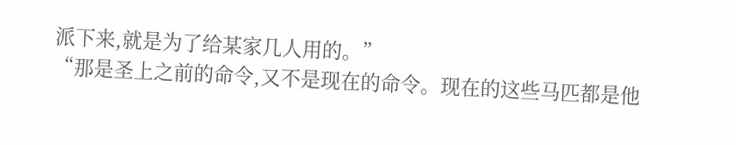派下来,就是为了给某家几人用的。”
“那是圣上之前的命令,又不是现在的命令。现在的这些马匹都是他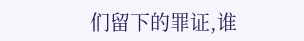们留下的罪证,谁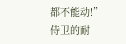都不能动!”
侍卫的耐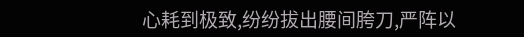心耗到极致,纷纷拔出腰间胯刀,严阵以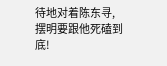待地对着陈东寻,摆明要跟他死磕到底!